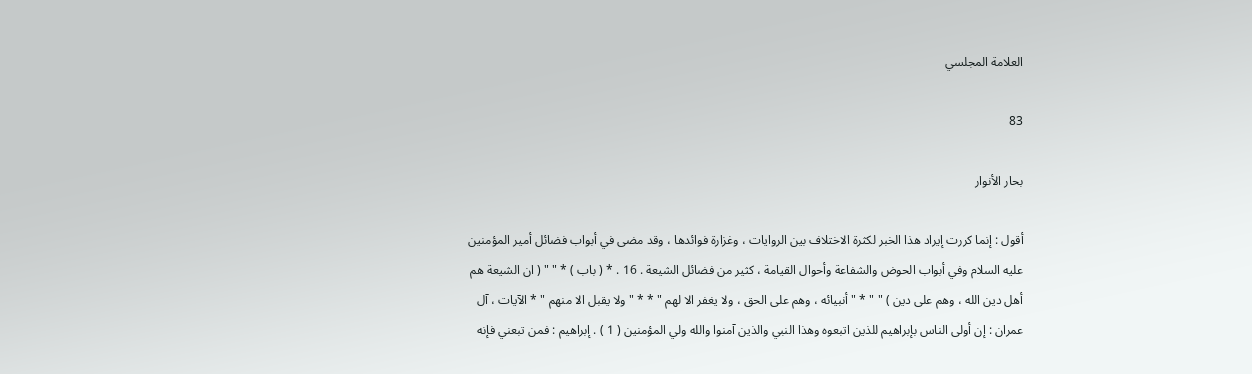العلامة المجلسي

83

بحار الأنوار

أقول : إنما كررت إيراد هذا الخبر لكثرة الاختلاف بين الروايات ، وغزارة فوائدها ، وقد مضى في أبواب فضائل أمير المؤمنين عليه السلام وفي أبواب الحوض والشفاعة وأحوال القيامة ، كثير من فضائل الشيعة . 16 . * ( باب ) * " " ( ان الشيعة هم أهل دين الله ، وهم على دين ) " " * " أنبيائه ، وهم على الحق ، ولا يغفر الا لهم " * * " ولا يقبل الا منهم " * الآيات ، آل عمران : إن أولى الناس بإبراهيم للذين اتبعوه وهذا النبي والذين آمنوا والله ولي المؤمنين ( 1 ) . إبراهيم : فمن تبعني فإنه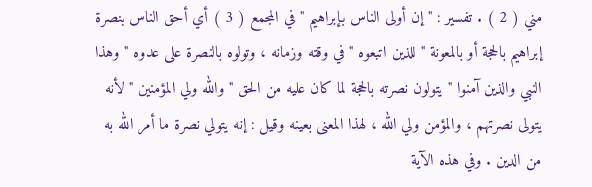مني ( 2 ) . تفسير : " إن أولى الناس بإبراهيم " في المجمع ( 3 ) أي أحق الناس بنصرة إبراهيم بالحجة أو بالمعونة " للذين اتبعوه " في وقته وزمانه ، وتولوه بالنصرة على عدوه " وهذا النبي والذين آمنوا " يتولون نصرته بالحجة لما كان عليه من الحق " والله ولي المؤمنين " لأنه يتولى نصرتهم ، والمؤمن ولي الله ، لهذا المعنى بعينه وقيل : إنه يتولي نصرة ما أمر الله به من الدين . وفي هذه الآية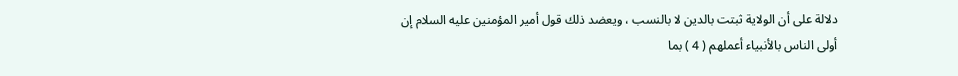دلالة على أن الولاية ثبتت بالدين لا بالنسب ، ويعضد ذلك قول أمير المؤمنين عليه السلام إن أولى الناس بالأنبياء أعملهم ( 4 ) بما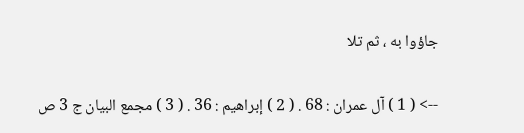جاؤوا به ، ثم تلا

--> ( 1 ) آل عمران : 68 . ( 2 ) إبراهيم : 36 . ( 3 ) مجمع البيان ج 3 ص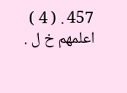457 . ( 4 ) اعلمهم خ ل .